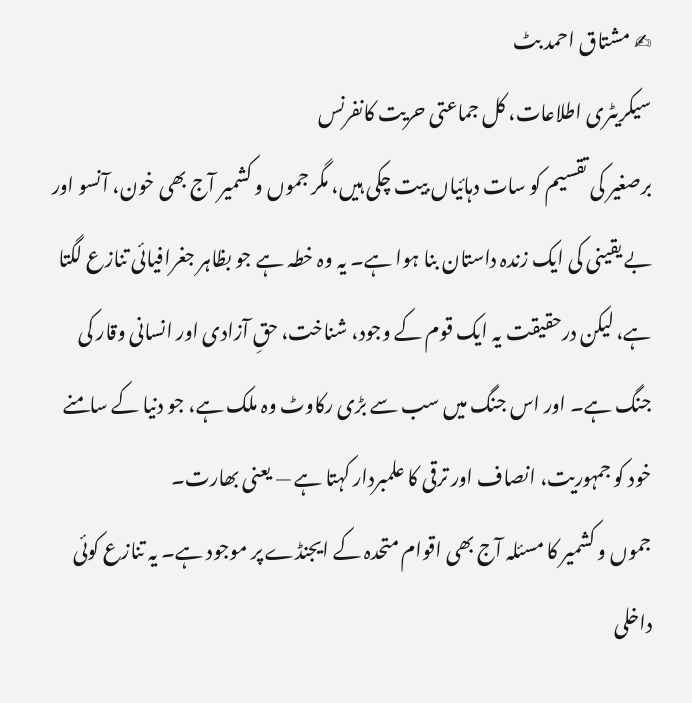✍ مشتاق احمد بٹ
سیکریٹری اطلاعات، کل جماعتی حریت کانفرنس
برصغیر کی تقسیم کو سات دہائیاں بیت چکی ہیں، مگر جموں و کشمیر آج بھی خون، آنسو اور بے یقینی کی ایک زندہ داستان بنا ہوا ہے۔ یہ وہ خطہ ہے جو بظاہر جغرافیائی تنازع لگتا ہے، لیکن درحقیقت یہ ایک قوم کے وجود، شناخت، حقِ آزادی اور انسانی وقار کی جنگ ہے۔ اور اس جنگ میں سب سے بڑی رکاوٹ وہ ملک ہے، جو دنیا کے سامنے خود کو جمہوریت، انصاف اور ترقی کا علمبردار کہتا ہے — یعنی بھارت۔
جموں و کشمیر کا مسئلہ آج بھی اقوام متحدہ کے ایجنڈے پر موجود ہے۔ یہ تنازع کوئی داخلی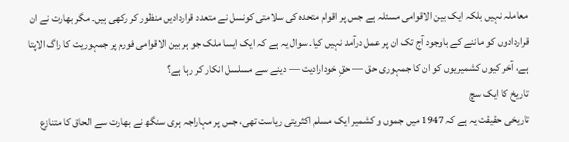معاملہ نہیں بلکہ ایک بین الاقوامی مسئلہ ہے جس پر اقوام متحدہ کی سلامتی کونسل نے متعدد قراردادیں منظور کر رکھی ہیں۔ مگر بھارت نے ان قراردادوں کو ماننے کے باوجود آج تک ان پر عمل درآمد نہیں کیا۔ سوال یہ ہے کہ ایک ایسا ملک جو ہر بین الاقوامی فورم پر جمہوریت کا راگ الاپتا ہے، آخر کیوں کشمیریوں کو ان کا جمہوری حق — حقِ خودارادیت — دینے سے مسلسل انکار کر رہا ہے؟
تاریخ کا ایک سچ
تاریخی حقیقت یہ ہے کہ 1947 میں جموں و کشمیر ایک مسلم اکثریتی ریاست تھی، جس پر مہاراجہ ہری سنگھ نے بھارت سے الحاق کا متنازع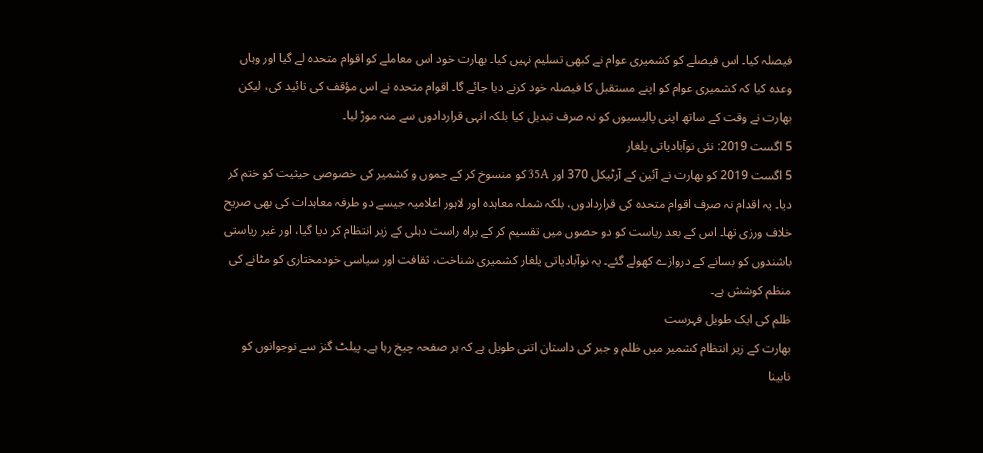فیصلہ کیا۔ اس فیصلے کو کشمیری عوام نے کبھی تسلیم نہیں کیا۔ بھارت خود اس معاملے کو اقوام متحدہ لے گیا اور وہاں وعدہ کیا کہ کشمیری عوام کو اپنے مستقبل کا فیصلہ خود کرنے دیا جائے گا۔ اقوام متحدہ نے اس مؤقف کی تائید کی، لیکن بھارت نے وقت کے ساتھ اپنی پالیسیوں کو نہ صرف تبدیل کیا بلکہ انہی قراردادوں سے منہ موڑ لیا۔
5 اگست 2019: نئی نوآبادیاتی یلغار
5 اگست 2019 کو بھارت نے آئین کے آرٹیکل 370 اور 35A کو منسوخ کر کے جموں و کشمیر کی خصوصی حیثیت کو ختم کر دیا۔ یہ اقدام نہ صرف اقوام متحدہ کی قراردادوں، بلکہ شملہ معاہدہ اور لاہور اعلامیہ جیسے دو طرفہ معاہدات کی بھی صریح خلاف ورزی تھا۔ اس کے بعد ریاست کو دو حصوں میں تقسیم کر کے براہ راست دہلی کے زیر انتظام کر دیا گیا، اور غیر ریاستی باشندوں کو بسانے کے دروازے کھولے گئے۔ یہ نوآبادیاتی یلغار کشمیری شناخت، ثقافت اور سیاسی خودمختاری کو مٹانے کی منظم کوشش ہے۔
ظلم کی ایک طویل فہرست
بھارت کے زیر انتظام کشمیر میں ظلم و جبر کی داستان اتنی طویل ہے کہ ہر صفحہ چیخ رہا ہے۔ پیلٹ گنز سے نوجوانوں کو نابینا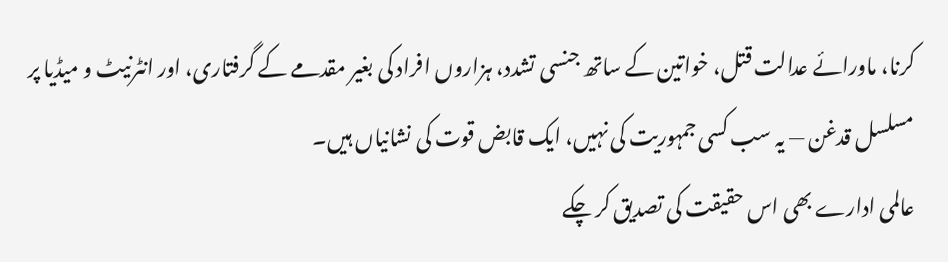کرنا، ماورائے عدالت قتل، خواتین کے ساتھ جنسی تشدد، ہزاروں افراد کی بغیر مقدمے کے گرفتاری، اور انٹرنیٹ و میڈیا پر مسلسل قدغن — یہ سب کسی جمہوریت کی نہیں، ایک قابض قوت کی نشانیاں ہیں۔
عالمی ادارے بھی اس حقیقت کی تصدیق کر چکے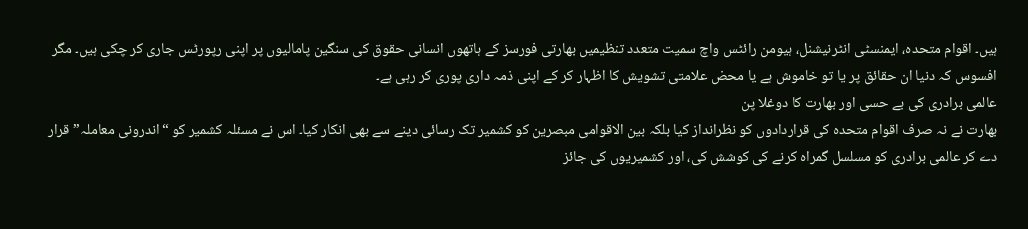ہیں۔ اقوام متحدہ، ایمنسٹی انٹرنیشنل، ہیومن رائٹس واچ سمیت متعدد تنظیمیں بھارتی فورسز کے ہاتھوں انسانی حقوق کی سنگین پامالیوں پر اپنی رپورٹس جاری کر چکی ہیں۔ مگر افسوس کہ دنیا ان حقائق پر یا تو خاموش ہے یا محض علامتی تشویش کا اظہار کر کے اپنی ذمہ داری پوری کر رہی ہے۔
عالمی برادری کی بے حسی اور بھارت کا دوغلا پن
بھارت نے نہ صرف اقوام متحدہ کی قراردادوں کو نظرانداز کیا بلکہ بین الاقوامی مبصرین کو کشمیر تک رسائی دینے سے بھی انکار کیا۔ اس نے مسئلہ کشمیر کو “اندرونی معاملہ” قرار دے کر عالمی برادری کو مسلسل گمراہ کرنے کی کوشش کی، اور کشمیریوں کی جائز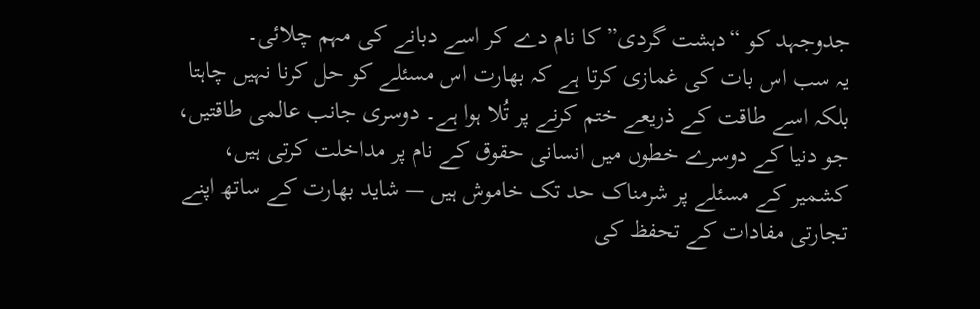جدوجہد کو “دہشت گردی” کا نام دے کر اسے دبانے کی مہم چلائی۔
یہ سب اس بات کی غمازی کرتا ہے کہ بھارت اس مسئلے کو حل کرنا نہیں چاہتا بلکہ اسے طاقت کے ذریعے ختم کرنے پر تُلا ہوا ہے۔ دوسری جانب عالمی طاقتیں، جو دنیا کے دوسرے خطوں میں انسانی حقوق کے نام پر مداخلت کرتی ہیں، کشمیر کے مسئلے پر شرمناک حد تک خاموش ہیں — شاید بھارت کے ساتھ اپنے تجارتی مفادات کے تحفظ کی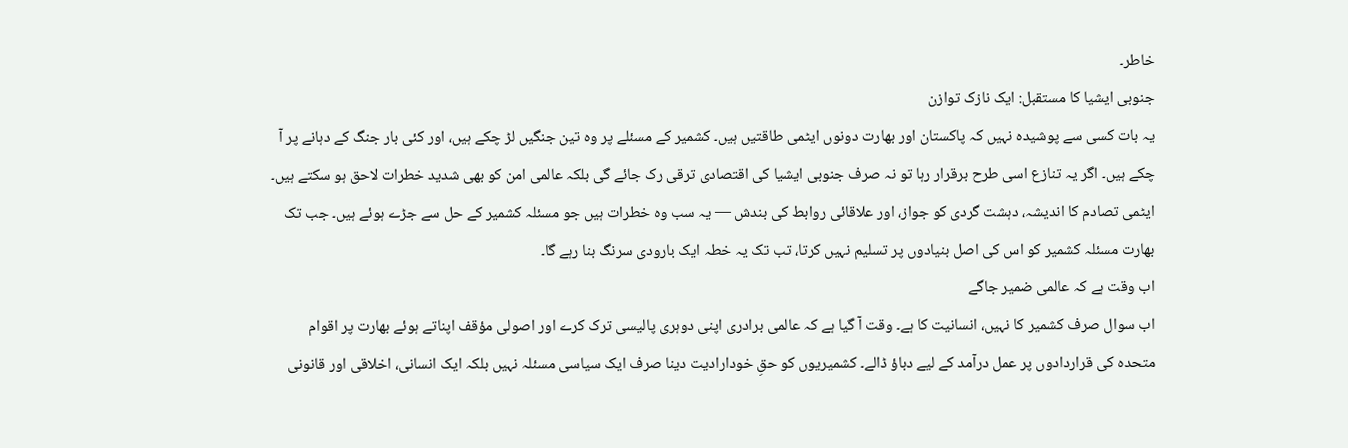خاطر۔
جنوبی ایشیا کا مستقبل: ایک نازک توازن
یہ بات کسی سے پوشیدہ نہیں کہ پاکستان اور بھارت دونوں ایٹمی طاقتیں ہیں۔ کشمیر کے مسئلے پر وہ تین جنگیں لڑ چکے ہیں، اور کئی بار جنگ کے دہانے پر آ چکے ہیں۔ اگر یہ تنازع اسی طرح برقرار رہا تو نہ صرف جنوبی ایشیا کی اقتصادی ترقی رک جائے گی بلکہ عالمی امن کو بھی شدید خطرات لاحق ہو سکتے ہیں۔
ایٹمی تصادم کا اندیشہ، دہشت گردی کو جواز، اور علاقائی روابط کی بندش — یہ سب وہ خطرات ہیں جو مسئلہ کشمیر کے حل سے جڑے ہوئے ہیں۔ جب تک بھارت مسئلہ کشمیر کو اس کی اصل بنیادوں پر تسلیم نہیں کرتا، تب تک یہ خطہ ایک بارودی سرنگ بنا رہے گا۔
اب وقت ہے کہ عالمی ضمیر جاگے
اب سوال صرف کشمیر کا نہیں، انسانیت کا ہے۔ وقت آ گیا ہے کہ عالمی برادری اپنی دوہری پالیسی ترک کرے اور اصولی مؤقف اپناتے ہوئے بھارت پر اقوام متحدہ کی قراردادوں پر عمل درآمد کے لیے دباؤ ڈالے۔ کشمیریوں کو حقِ خودارادیت دینا صرف ایک سیاسی مسئلہ نہیں بلکہ ایک انسانی، اخلاقی اور قانونی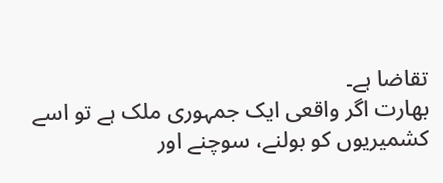تقاضا ہے۔
بھارت اگر واقعی ایک جمہوری ملک ہے تو اسے کشمیریوں کو بولنے، سوچنے اور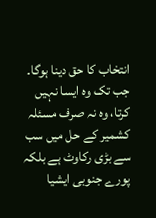انتخاب کا حق دینا ہوگا۔ جب تک وہ ایسا نہیں کرتا، وہ نہ صرف مسئلہ کشمیر کے حل میں سب سے بڑی رکاوٹ ہے بلکہ پورے جنوبی ایشیا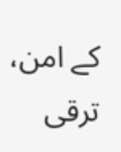کے امن، ترقی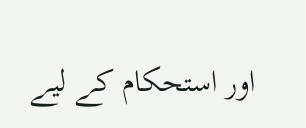اور استحکام کے لیے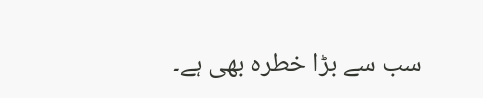سب سے بڑا خطرہ بھی ہے۔